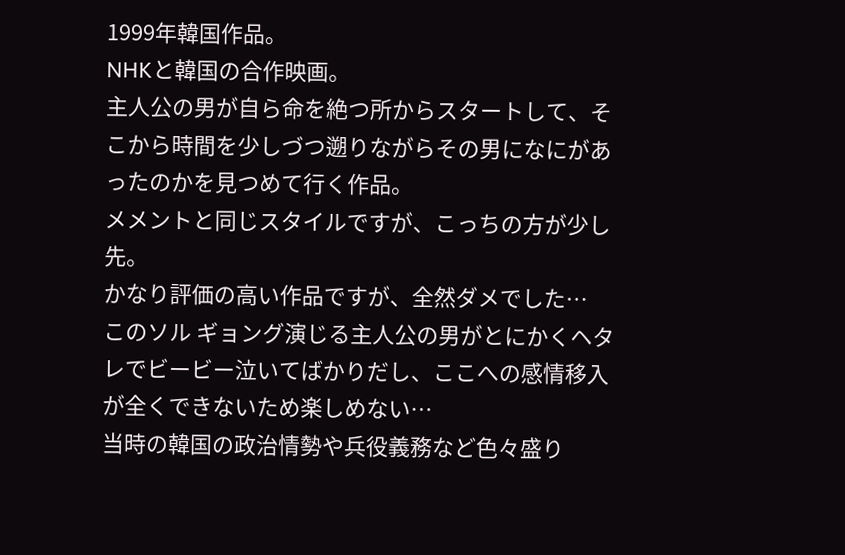1999年韓国作品。
NHKと韓国の合作映画。
主人公の男が自ら命を絶つ所からスタートして、そこから時間を少しづつ遡りながらその男になにがあったのかを見つめて行く作品。
メメントと同じスタイルですが、こっちの方が少し先。
かなり評価の高い作品ですが、全然ダメでした…
このソル ギョング演じる主人公の男がとにかくヘタレでビービー泣いてばかりだし、ここへの感情移入が全くできないため楽しめない…
当時の韓国の政治情勢や兵役義務など色々盛り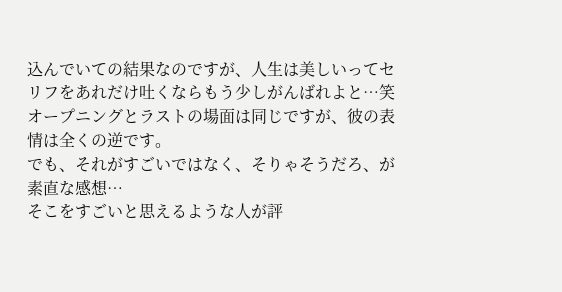込んでいての結果なのですが、人生は美しいってセリフをあれだけ吐くならもう少しがんばれよと…笑
オープニングとラストの場面は同じですが、彼の表情は全くの逆です。
でも、それがすごいではなく、そりゃそうだろ、が素直な感想…
そこをすごいと思えるような人が評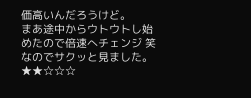価高いんだろうけど。
まあ途中からウトウトし始めたので倍速へチェンジ 笑
なのでサクッと見ました。
★★☆☆☆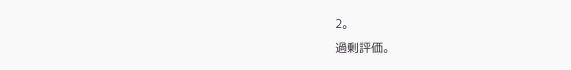2。
過剰評価。